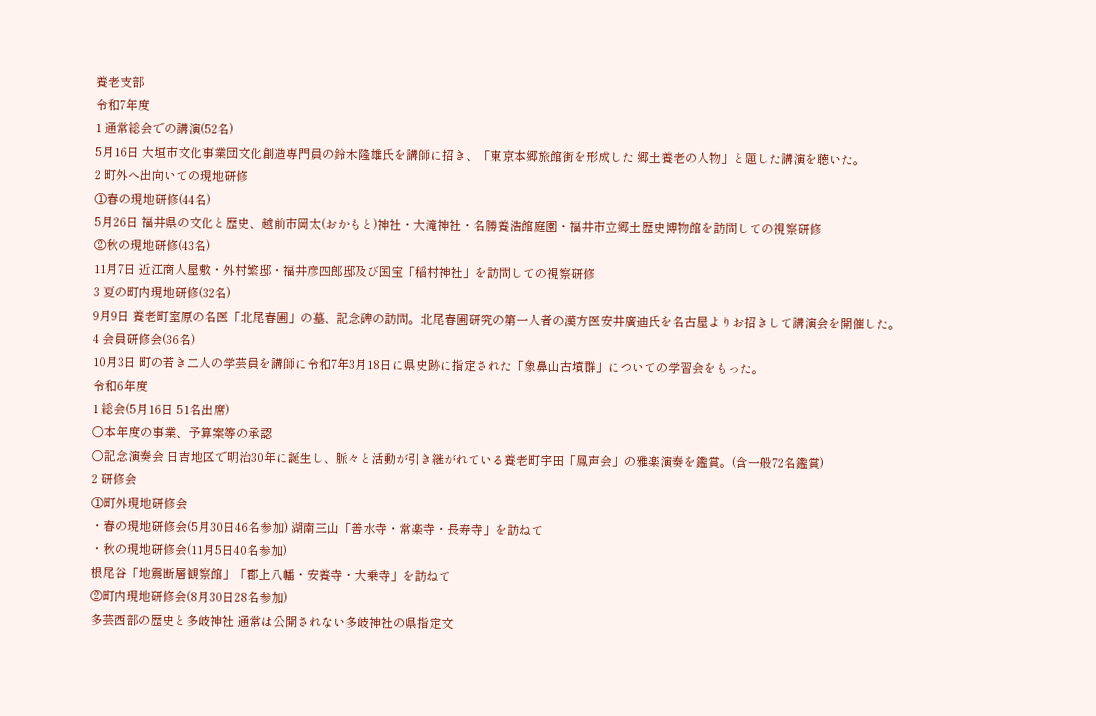養老支部
令和7年度
1 通常総会での講演(52名)
5月16日 大垣市文化事業団文化創造専門員の鈴木隆雄氏を講師に招き、「東京本郷旅館街を形成した 郷土養老の人物」と題した講演を聴いた。
2 町外へ出向いての現地研修
①春の現地研修(44名)
5月26日 福井県の文化と歴史、越前市岡太(おかもと)神社・大滝神社・名勝養浩館庭園・福井市立郷土歴史博物館を訪問しての視察研修
②秋の現地研修(43名)
11月7日 近江商人屋敷・外村繁邸・福井彦四郎邸及び国宝「稲村神社」を訪問しての視察研修
3 夏の町内現地研修(32名)
9月9日 養老町室原の名医「北尾春圃」の墓、記念碑の訪問。北尾春圃研究の第一人者の漢方医安井廣迪氏を名古屋よりお招きして講演会を開催した。
4 会員研修会(36名)
10月3日 町の若き二人の学芸員を講師に令和7年3月18日に県史跡に指定された「象鼻山古墳群」についての学習会をもった。
令和6年度
1 総会(5月16日 51名出席)
〇本年度の事業、予算案等の承認
〇記念演奏会 日吉地区で明治30年に誕生し、脈々と活動が引き継がれている養老町宇田「鳳声会」の雅楽演奏を鑑賞。(含一般72名鑑賞)
2 研修会
①町外現地研修会
・春の現地研修会(5月30日46名参加) 湖南三山「善水寺・常楽寺・長寿寺」を訪ねて
・秋の現地研修会(11月5日40名参加)
根尾谷「地震断層観察館」「郡上八幡・安養寺・大乗寺」を訪ねて
②町内現地研修会(8月30日28名参加)
多芸西部の歴史と多岐神社 通常は公開されない多岐神社の県指定文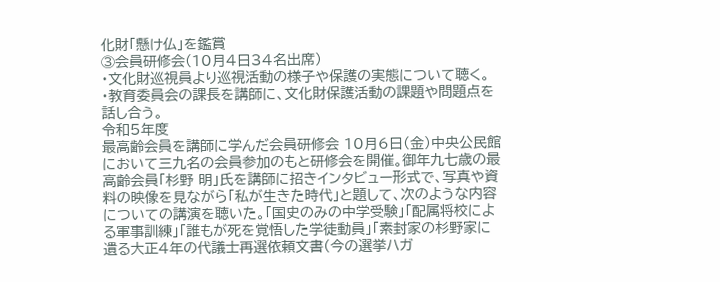化財「懸け仏」を鑑賞
③会員研修会(10月4日34名出席)
・文化財巡視員より巡視活動の様子や保護の実態について聴く。
・教育委員会の課長を講師に、文化財保護活動の課題や問題点を話し合う。
令和5年度
最高齢会員を講師に学んだ会員研修会 10月6日(金)中央公民館において三九名の会員参加のもと研修会を開催。御年九七歳の最高齢会員「杉野 明」氏を講師に招きインタビュー形式で、写真や資料の映像を見ながら「私が生きた時代」と題して、次のような内容についての講演を聴いた。「国史のみの中学受験」「配属将校による軍事訓練」「誰もが死を覚悟した学徒動員」「素封家の杉野家に遺る大正4年の代議士再選依頼文書(今の選挙ハガ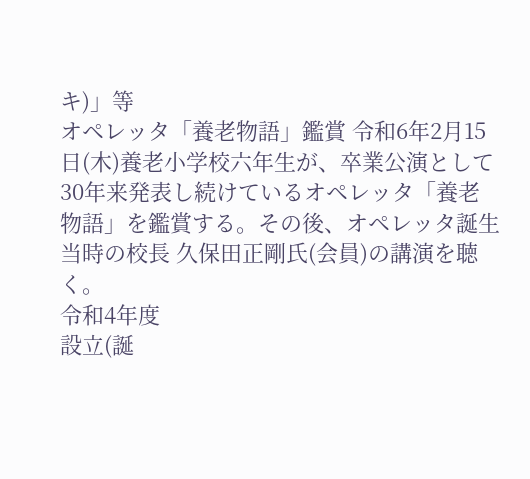キ)」等
オペレッタ「養老物語」鑑賞 令和6年2月15日(木)養老小学校六年生が、卒業公演として30年来発表し続けているオペレッタ「養老物語」を鑑賞する。その後、オペレッタ誕生当時の校長 久保田正剛氏(会員)の講演を聴く。
令和4年度
設立(誕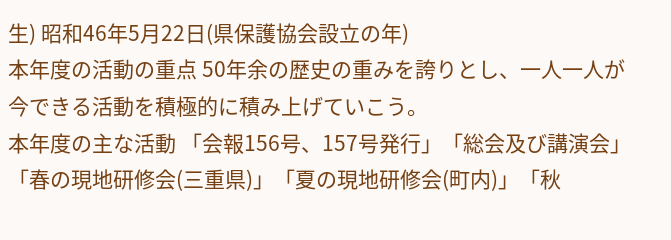生) 昭和46年5月22日(県保護協会設立の年)
本年度の活動の重点 50年余の歴史の重みを誇りとし、一人一人が今できる活動を積極的に積み上げていこう。
本年度の主な活動 「会報156号、157号発行」「総会及び講演会」「春の現地研修会(三重県)」「夏の現地研修会(町内)」「秋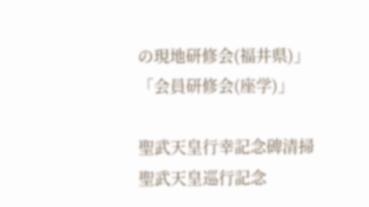の現地研修会(福井県)」「会員研修会(座学)」

聖武天皇行幸記念碑清掃
聖武天皇巡行記念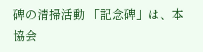碑の清掃活動 「記念碑」は、本協会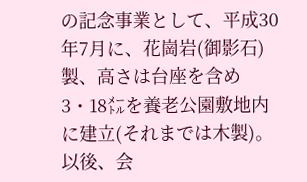の記念事業として、平成30年7月に、花崗岩(御影石) 製、高さは台座を含め3・18㍍を養老公園敷地内に建立(それまでは木製)。以後、会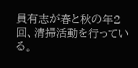員有志が春と秋の年2回、清掃活動を行っている。